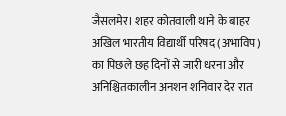जैसलमेर। शहर कोतवाली थाने के बाहर अखिल भारतीय विद्यार्थी परिषद (अभाविप) का पिछले छह दिनों से जारी धरना और अनिश्चितकालीन अनशन शनिवार देर रात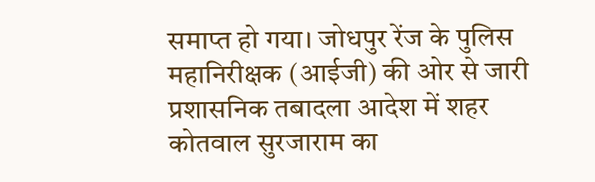समाप्त हो गया। जोधपुर रेंज के पुलिस महानिरीक्षक (आईजी) की ओर से जारी प्रशासनिक तबादला आदेश में शहर कोतवाल सुरजाराम का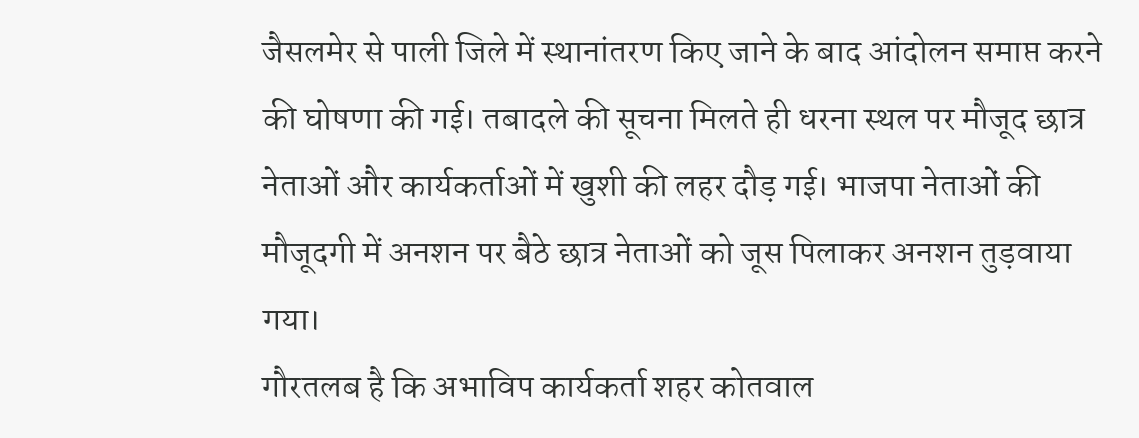जैसलमेर से पाली जिले में स्थानांतरण किए जाने के बाद आंदोलन समाप्त करने की घोषणा की गई। तबादले की सूचना मिलते ही धरना स्थल पर मौजूद छात्र नेताओं और कार्यकर्ताओं में खुशी की लहर दौड़ गई। भाजपा नेताओं की मौजूदगी में अनशन पर बैठे छात्र नेताओं को जूस पिलाकर अनशन तुड़वाया गया।
गौरतलब है कि अभाविप कार्यकर्ता शहर कोतवाल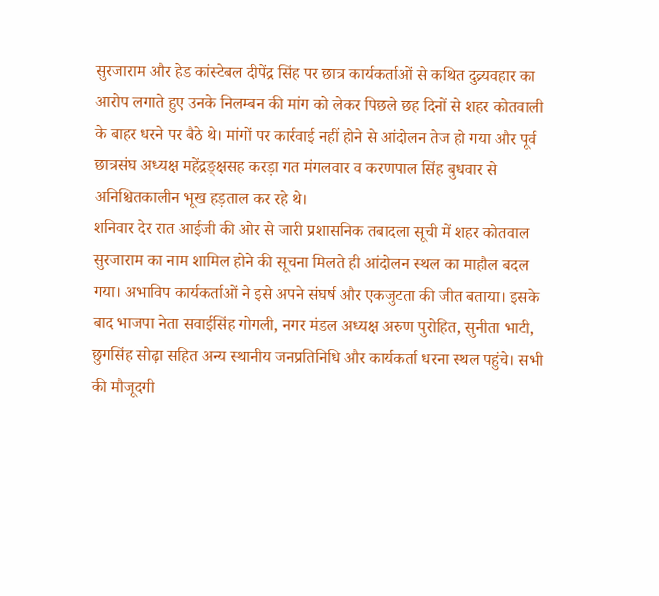सुरजाराम और हेड कांस्टेबल दीपेंद्र सिंह पर छात्र कार्यकर्ताओं से कथित दुव्र्यवहार का आरोप लगाते हुए उनके निलम्बन की मांग को लेकर पिछले छह दिनों से शहर कोतवाली के बाहर धरने पर बैठे थे। मांगों पर कार्रवाई नहीं होने से आंदोलन तेज हो गया और पूर्व छात्रसंघ अध्यक्ष महेंद्रङ्क्षसह करड़ा गत मंगलवार व करणपाल सिंह बुधवार से अनिश्चितकालीन भूख हड़ताल कर रहे थे।
शनिवार देर रात आईजी की ओर से जारी प्रशासनिक तबादला सूची में शहर कोतवाल सुरजाराम का नाम शामिल होने की सूचना मिलते ही आंदोलन स्थल का माहौल बदल गया। अभाविप कार्यकर्ताओं ने इसे अपने संघर्ष और एकजुटता की जीत बताया। इसके बाद भाजपा नेता सवाईसिंह गोगली, नगर मंडल अध्यक्ष अरुण पुरोहित, सुनीता भाटी, छुगसिंह सोढ़ा सहित अन्य स्थानीय जनप्रतिनिधि और कार्यकर्ता धरना स्थल पहुंचे। सभी की मौजूदगी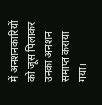में अनशनकारियों को जूस पिलाकर उनका अनशन समाप्त कराया गया।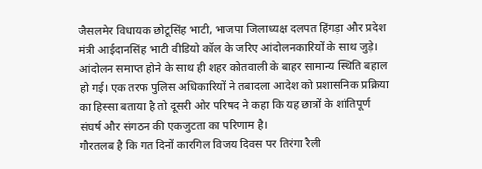जैसलमेर विधायक छोटूसिंह भाटी, भाजपा जिलाध्यक्ष दलपत हिंगड़ा और प्रदेश मंत्री आईदानसिंह भाटी वीडियो कॉल के जरिए आंदोलनकारियों के साथ जुड़े। आंदोलन समाप्त होने के साथ ही शहर कोतवाली के बाहर सामान्य स्थिति बहाल हो गई। एक तरफ पुलिस अधिकारियों ने तबादला आदेश को प्रशासनिक प्रक्रिया का हिस्सा बताया है तो दूसरी ओर परिषद ने कहा कि यह छात्रों के शांतिपूर्ण संघर्ष और संगठन की एकजुटता का परिणाम है।
गौरतलब है कि गत दिनों कारगिल विजय दिवस पर तिरंगा रैली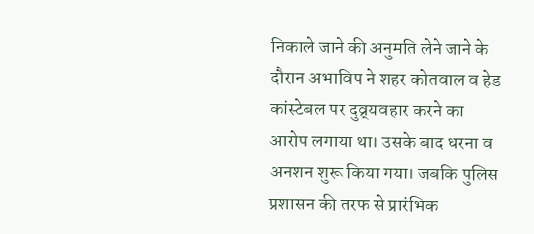निकाले जाने की अनुमति लेने जाने के दौरान अभाविप ने शहर कोतवाल व हेड कांस्टेबल पर दुव्र्यवहार करने का आरोप लगाया था। उसके बाद धरना व अनशन शुरू किया गया। जबकि पुलिस प्रशासन की तरफ से प्रारंभिक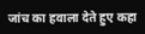जांच का हवाला देते हुए कहा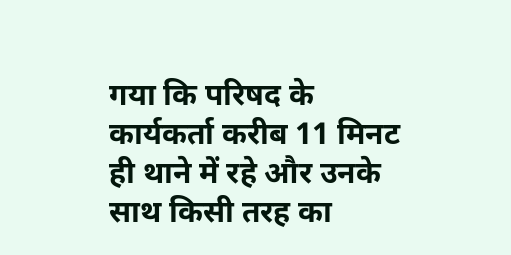गया कि परिषद के कार्यकर्ता करीब 11 मिनट ही थाने में रहे और उनके साथ किसी तरह का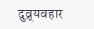दुव्र्यवहार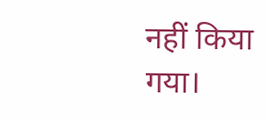नहीं किया गया।